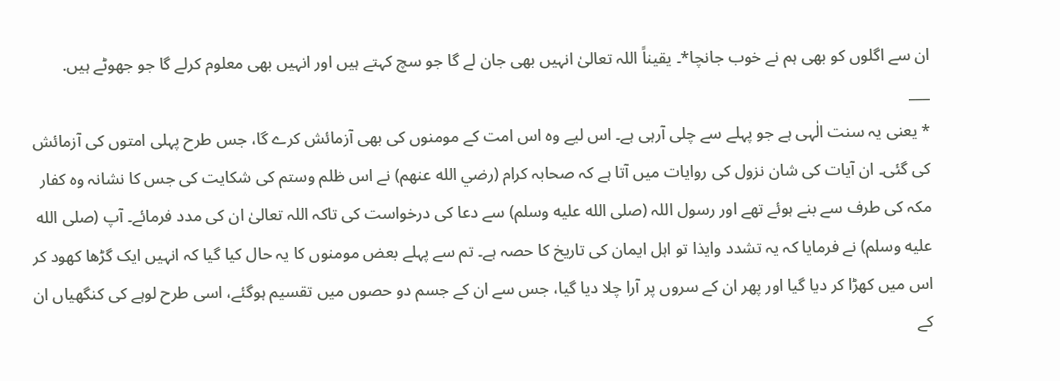ان سے اگلوں کو بھی ہم نے خوب جانچا*۔ یقیناً اللہ تعالیٰ انہیں بھی جان لے گا جو سچ کہتے ہیں اور انہیں بھی معلوم کرلے گا جو جھوٹے ہیں.
___
* یعنی یہ سنت الٰہی ہے جو پہلے سے چلی آرہی ہے۔ اس لیے وہ اس امت کے مومنوں کی بھی آزمائش کرے گا، جس طرح پہلی امتوں کی آزمائش کی گئی۔ ان آیات کی شان نزول کی روایات میں آتا ہے کہ صحابہ کرام (رضي الله عنهم) نے اس ظلم وستم کی شکایت کی جس کا نشانہ وہ کفار مکہ کی طرف سے بنے ہوئے تھے اور رسول اللہ (صلى الله عليه وسلم) سے دعا کی درخواست کی تاکہ اللہ تعالیٰ ان کی مدد فرمائے۔ آپ (صلى الله عليه وسلم) نے فرمایا کہ یہ تشدد وایذا تو اہل ایمان کی تاریخ کا حصہ ہے۔ تم سے پہلے بعض مومنوں کا یہ حال کیا گیا کہ انہیں ایک گڑھا کھود کر اس میں کھڑا کر دیا گیا اور پھر ان کے سروں پر آرا چلا دیا گیا، جس سے ان کے جسم دو حصوں میں تقسیم ہوگئے، اسی طرح لوہے کی کنگھیاں ان کے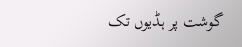گوشت پر ہڈیوں تک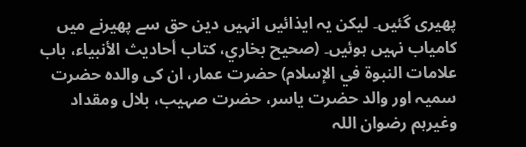پھیری گئیں۔ لیکن یہ ایذائیں انہیں دین حق سے پھیرنے میں کامیاب نہیں ہوئیں۔ (صحيح بخاري، كتاب أحاديث الأنبياء، باب علامات النبوة في الإسلام) حضرت عمار، ان کی والدہ حضرت سمیہ اور والد حضرت یاسر، حضرت صہیب، بلال ومقداد وغیرہم رضوان اللہ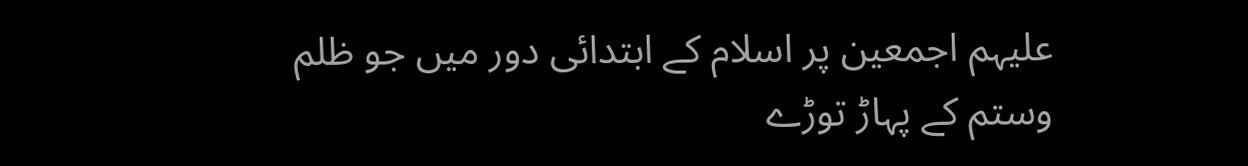علیہم اجمعین پر اسلام کے ابتدائی دور میں جو ظلم وستم کے پہاڑ توڑے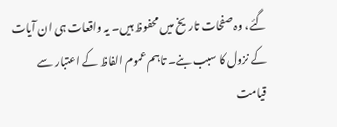گئے، وہ صفحات تاریخ میں محفوظ ہیں۔ یہ واقعات ہی ان آیات کے نزول کا سبب بنے۔ تاہم عموم الفاظ کے اعتبار سے قیامت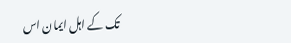تک کے اہل ایمان اس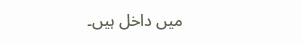میں داخل ہیں۔